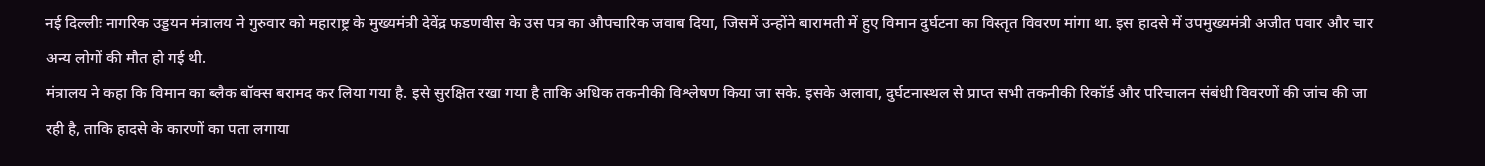नई दिल्लीः नागरिक उड्डयन मंत्रालय ने गुरुवार को महाराष्ट्र के मुख्यमंत्री देवेंद्र फडणवीस के उस पत्र का औपचारिक जवाब दिया, जिसमें उन्होंने बारामती में हुए विमान दुर्घटना का विस्तृत विवरण मांगा था. इस हादसे में उपमुख्यमंत्री अजीत पवार और चार अन्य लोगों की मौत हो गई थी.
मंत्रालय ने कहा कि विमान का ब्लैक बॉक्स बरामद कर लिया गया है. इसे सुरक्षित रखा गया है ताकि अधिक तकनीकी विश्लेषण किया जा सके. इसके अलावा, दुर्घटनास्थल से प्राप्त सभी तकनीकी रिकॉर्ड और परिचालन संबंधी विवरणों की जांच की जा रही है, ताकि हादसे के कारणों का पता लगाया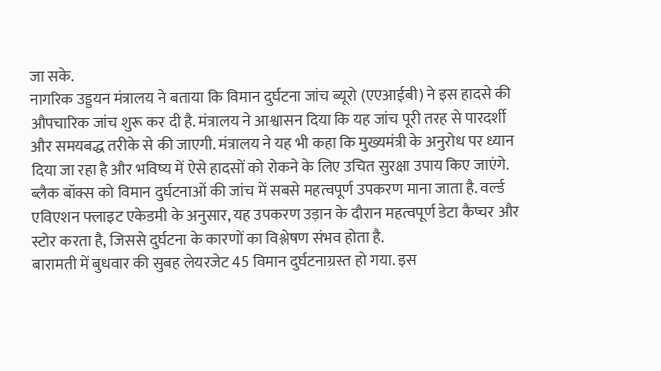जा सके.
नागरिक उड्डयन मंत्रालय ने बताया कि विमान दुर्घटना जांच ब्यूरो (एएआईबी) ने इस हादसे की औपचारिक जांच शुरू कर दी है. मंत्रालय ने आश्वासन दिया कि यह जांच पूरी तरह से पारदर्शी और समयबद्ध तरीके से की जाएगी. मंत्रालय ने यह भी कहा कि मुख्यमंत्री के अनुरोध पर ध्यान दिया जा रहा है और भविष्य में ऐसे हादसों को रोकने के लिए उचित सुरक्षा उपाय किए जाएंगे.
ब्लैक बॉक्स को विमान दुर्घटनाओं की जांच में सबसे महत्वपूर्ण उपकरण माना जाता है. वर्ल्ड एविएशन फ्लाइट एकेडमी के अनुसार, यह उपकरण उड़ान के दौरान महत्वपूर्ण डेटा कैप्चर और स्टोर करता है, जिससे दुर्घटना के कारणों का विश्लेषण संभव होता है.
बारामती में बुधवार की सुबह लेयरजेट 45 विमान दुर्घटनाग्रस्त हो गया. इस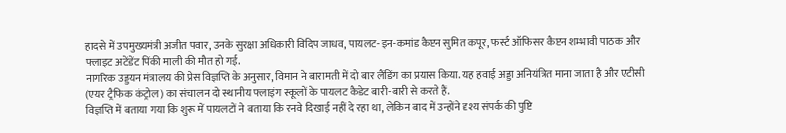हादसे में उपमुख्यमंत्री अजीत पवार, उनके सुरक्षा अधिकारी विदिप जाधव, पायलट-इन-कमांड कैप्टन सुमित कपूर, फर्स्ट ऑफिसर कैप्टन शम्भावी पाठक और फ्लाइट अटेंडेंट पिंकी माली की मौत हो गई.
नागरिक उड्डयन मंत्रालय की प्रेस विज्ञप्ति के अनुसार, विमान ने बारामती में दो बार लैंडिंग का प्रयास किया. यह हवाई अड्डा अनियंत्रित माना जाता है और एटीसी (एयर ट्रैफिक कंट्रोल) का संचालन दो स्थानीय फ्लाइंग स्कूलों के पायलट कैडेट बारी-बारी से करते हैं.
विज्ञप्ति में बताया गया कि शुरू में पायलटों ने बताया कि रनवे दिखाई नहीं दे रहा था, लेकिन बाद में उन्होंने दृश्य संपर्क की पुष्टि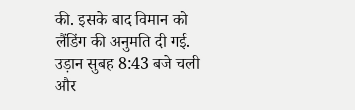की. इसके बाद विमान को लैंडिंग की अनुमति दी गई. उड़ान सुबह 8:43 बजे चली और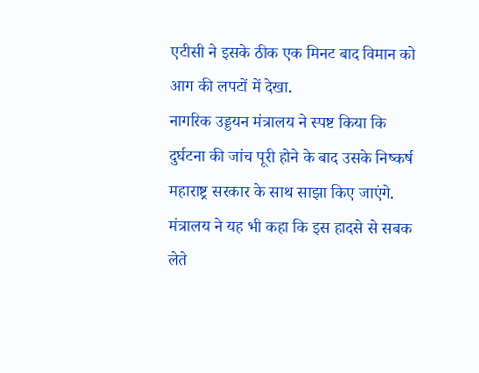एटीसी ने इसके ठीक एक मिनट बाद विमान को आग की लपटों में देखा.
नागरिक उड्डयन मंत्रालय ने स्पष्ट किया कि दुर्घटना की जांच पूरी होने के बाद उसके निष्कर्ष महाराष्ट्र सरकार के साथ साझा किए जाएंगे. मंत्रालय ने यह भी कहा कि इस हादसे से सबक लेते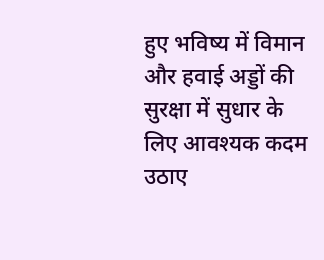हुए भविष्य में विमान और हवाई अड्डों की सुरक्षा में सुधार के लिए आवश्यक कदम उठाए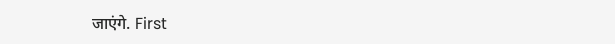जाएंगे. First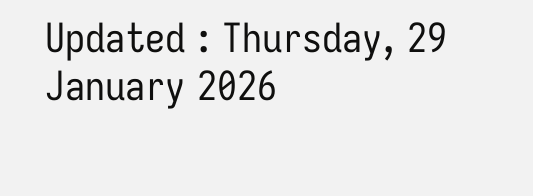Updated : Thursday, 29 January 2026